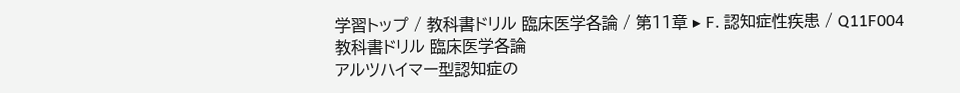学習トップ / 教科書ドリル 臨床医学各論 / 第11章 ▸ F. 認知症性疾患 / Q11F004
教科書ドリル 臨床医学各論
アルツハイマー型認知症の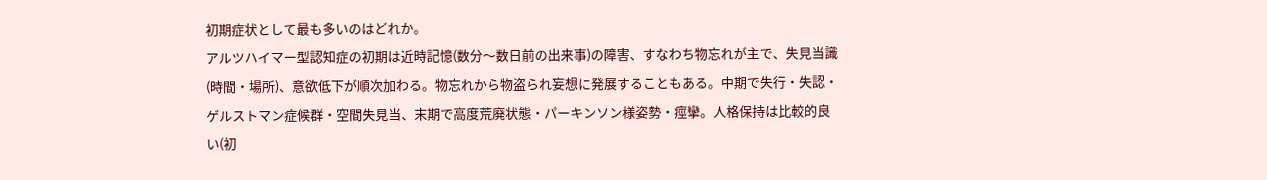初期症状として最も多いのはどれか。
アルツハイマー型認知症の初期は近時記憶(数分〜数日前の出来事)の障害、すなわち物忘れが主で、失見当識(時間・場所)、意欲低下が順次加わる。物忘れから物盗られ妄想に発展することもある。中期で失行・失認・ゲルストマン症候群・空間失見当、末期で高度荒廃状態・パーキンソン様姿勢・痙攣。人格保持は比較的良い(初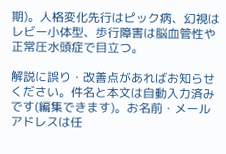期)。人格変化先行はピック病、幻視はレビー小体型、歩行障害は脳血管性や正常圧水頭症で目立つ。

解説に誤り・改善点があればお知らせください。件名と本文は自動入力済みです(編集できます)。お名前・メールアドレスは任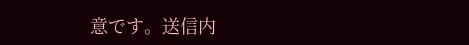意です。送信内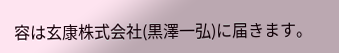容は玄康株式会社(黒澤一弘)に届きます。